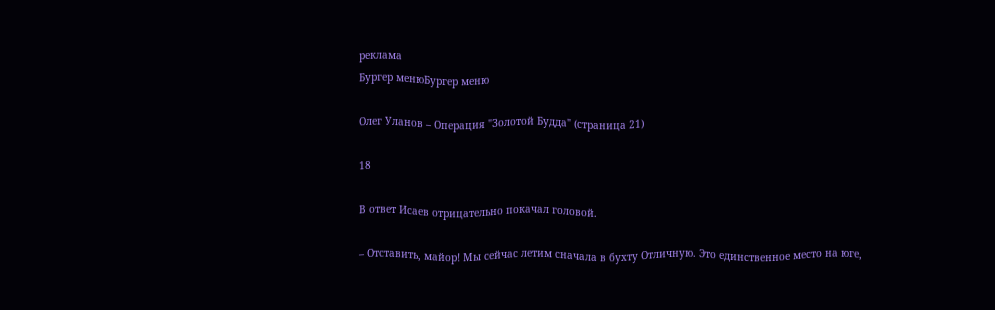реклама
Бургер менюБургер меню

Олег Уланов – Операция "Золотой Будда" (страница 21)

18

В ответ Исаев отрицательно покачал головой.

– Отставить, майор! Мы сейчас летим сначала в бухту Отличную. Это единственное место на юге,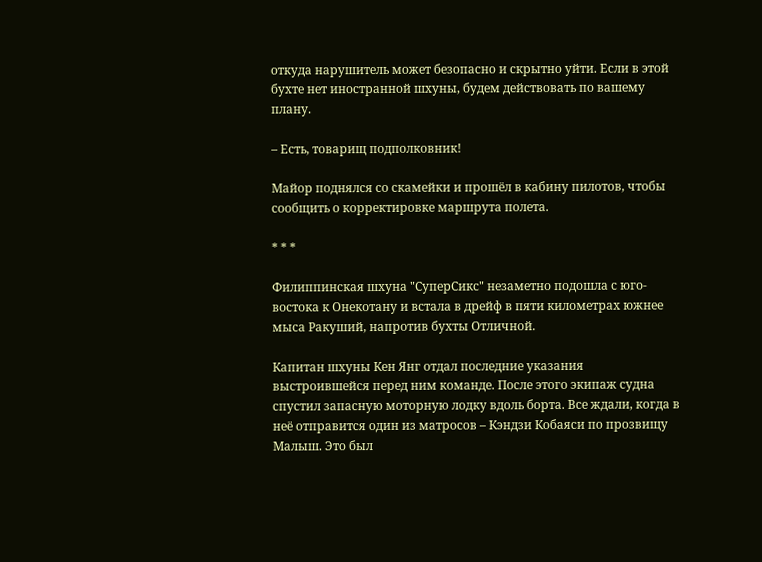откуда нарушитель может безопасно и скрытно уйти. Если в этой бухте нет иностранной шхуны, будем действовать по вашему плану.

– Есть, товарищ подполковник!

Майор поднялся со скамейки и прошёл в кабину пилотов, чтобы сообщить о корректировке маршрута полета.

* * *

Филиппинская шхуна "СуперСикс" незаметно подошла с юго-востока к Онекотану и встала в дрейф в пяти километрах южнее мыса Ракуший, напротив бухты Отличной.

Капитан шхуны Кен Янг отдал последние указания выстроившейся перед ним команде. После этого экипаж судна спустил запасную моторную лодку вдоль борта. Все ждали, когда в неё отправится один из матросов – Кэндзи Кобаяси по прозвищу Малыш. Это был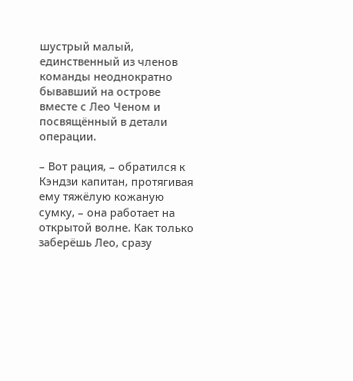шустрый малый, единственный из членов команды неоднократно бывавший на острове вместе с Лео Ченом и посвящённый в детали операции.

– Вот рация, – обратился к Кэндзи капитан, протягивая ему тяжёлую кожаную сумку, – она работает на открытой волне. Как только заберёшь Лео, сразу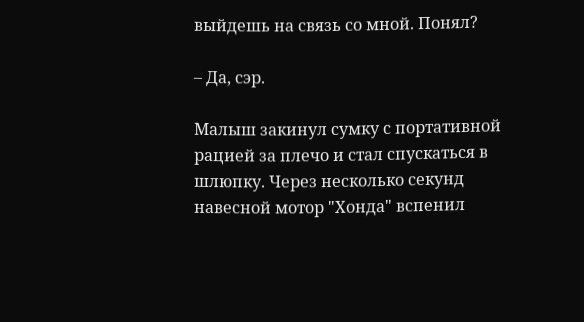выйдешь на связь со мной. Понял?

– Да, сэр.

Малыш закинул сумку с портативной рацией за плечо и стал спускаться в шлюпку. Через несколько секунд навесной мотор "Хонда" вспенил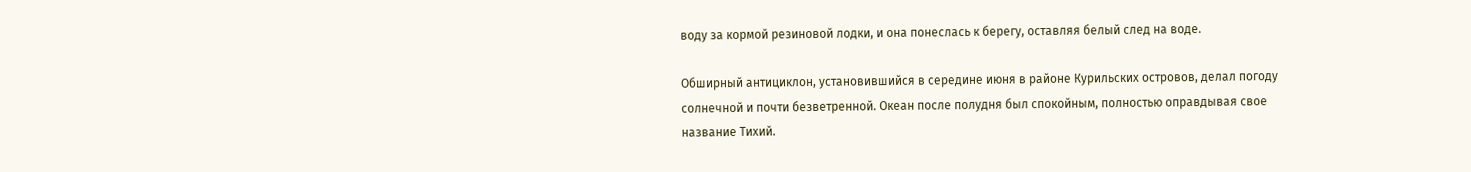воду за кормой резиновой лодки, и она понеслась к берегу, оставляя белый след на воде.

Обширный антициклон, установившийся в середине июня в районе Курильских островов, делал погоду солнечной и почти безветренной. Океан после полудня был спокойным, полностью оправдывая свое название Тихий.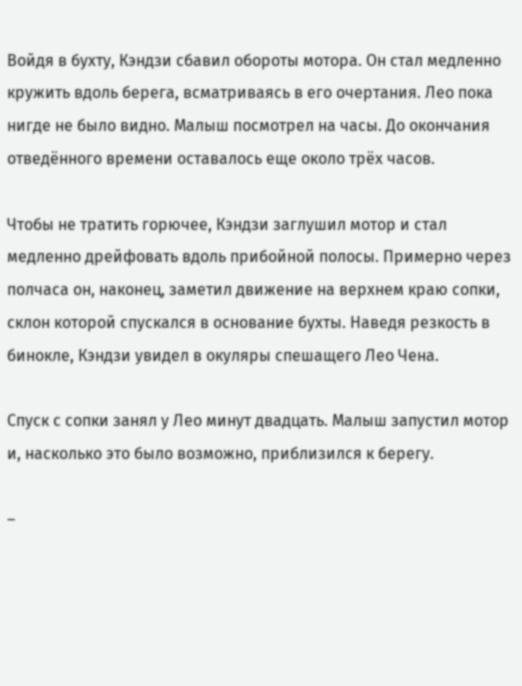Войдя в бухту, Кэндзи сбавил обороты мотора. Он стал медленно кружить вдоль берега, всматриваясь в его очертания. Лео пока нигде не было видно. Малыш посмотрел на часы. До окончания отведённого времени оставалось еще около трёх часов.

Чтобы не тратить горючее, Кэндзи заглушил мотор и стал медленно дрейфовать вдоль прибойной полосы. Примерно через полчаса он, наконец, заметил движение на верхнем краю сопки, склон которой спускался в основание бухты. Наведя резкость в бинокле, Кэндзи увидел в окуляры спешащего Лео Чена.

Спуск с сопки занял у Лео минут двадцать. Малыш запустил мотор и, насколько это было возможно, приблизился к берегу.

–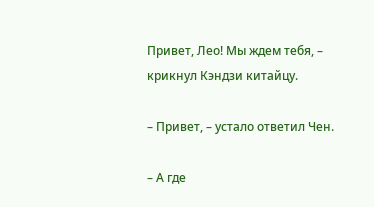Привет, Лео! Мы ждем тебя, – крикнул Кэндзи китайцу.

– Привет, – устало ответил Чен.

– А где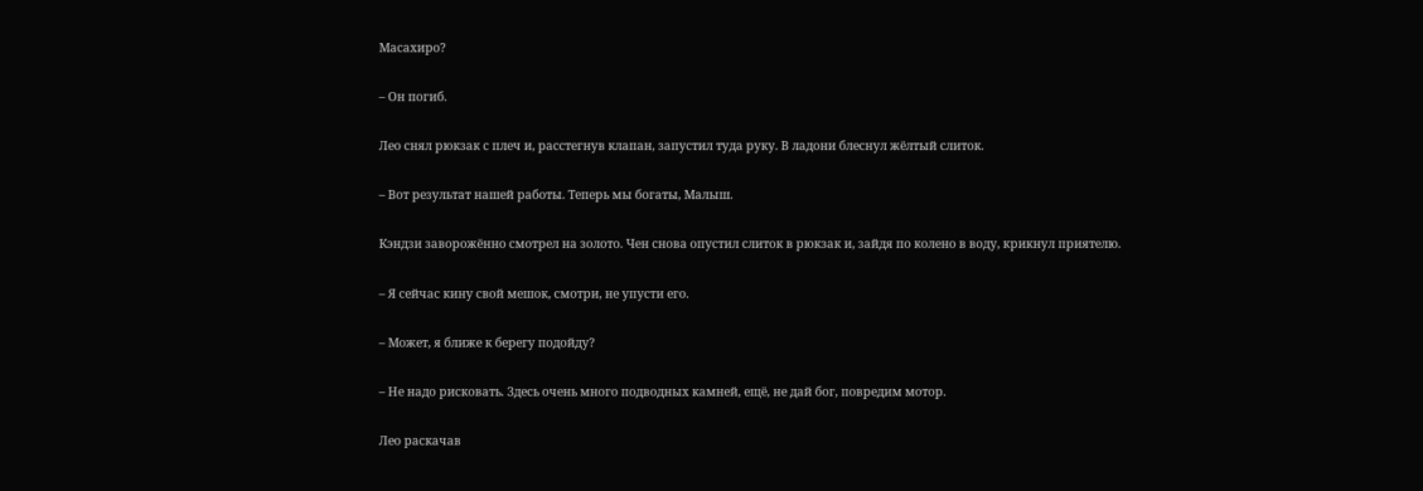Масахиро?

– Он погиб.

Лео снял рюкзак с плеч и, расстегнув клапан, запустил туда руку. В ладони блеснул жёлтый слиток.

– Вот результат нашей работы. Теперь мы богаты, Малыш.

Кэндзи заворожённо смотрел на золото. Чен снова опустил слиток в рюкзак и, зайдя по колено в воду, крикнул приятелю.

– Я сейчас кину свой мешок, смотри, не упусти его.

– Может, я ближе к берегу подойду?

– Не надо рисковать. Здесь очень много подводных камней, ещё, не дай бог, повредим мотор.

Лео раскачав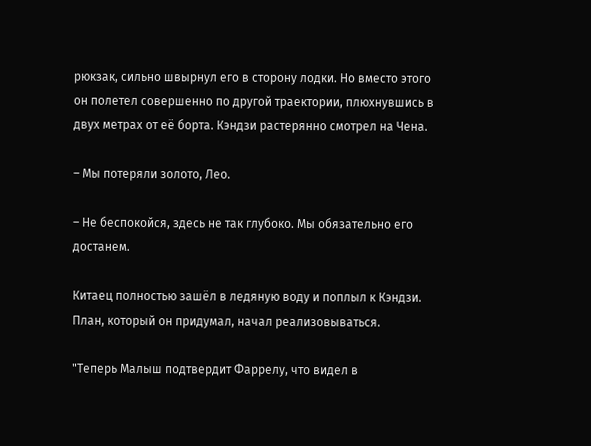рюкзак, сильно швырнул его в сторону лодки. Но вместо этого он полетел совершенно по другой траектории, плюхнувшись в двух метрах от её борта. Кэндзи растерянно смотрел на Чена.

– Мы потеряли золото, Лео.

– Не беспокойся, здесь не так глубоко. Мы обязательно его достанем.

Китаец полностью зашёл в ледяную воду и поплыл к Кэндзи. План, который он придумал, начал реализовываться.

"Теперь Малыш подтвердит Фаррелу, что видел в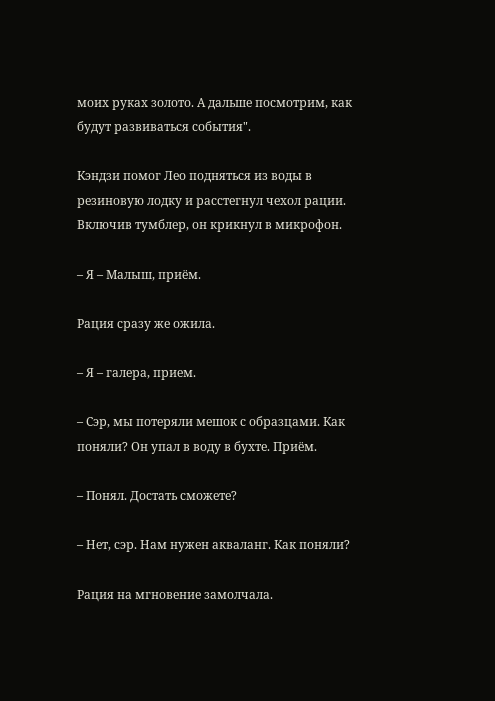моих руках золото. А дальше посмотрим, как будут развиваться события".

Кэндзи помог Лео подняться из воды в резиновую лодку и расстегнул чехол рации. Включив тумблер, он крикнул в микрофон.

– Я – Малыш, приём.

Рация сразу же ожила.

– Я – галера, прием.

– Сэр, мы потеряли мешок с образцами. Как поняли? Он упал в воду в бухте. Приём.

– Понял. Достать сможете?

– Нет, сэр. Нам нужен акваланг. Как поняли?

Рация на мгновение замолчала.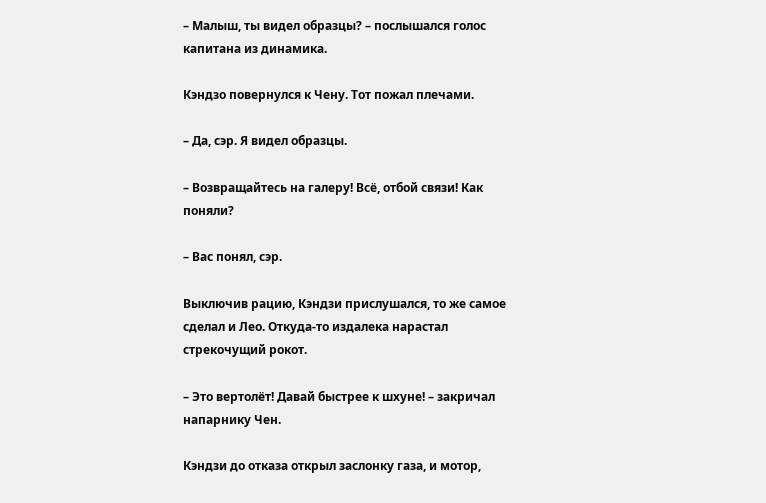– Малыш, ты видел образцы? – послышался голос капитана из динамика.

Кэндзо повернулся к Чену. Тот пожал плечами.

– Да, сэр. Я видел образцы.

– Возвращайтесь на галеру! Всё, отбой связи! Как поняли?

– Вас понял, сэр.

Выключив рацию, Кэндзи прислушался, то же самое сделал и Лео. Откуда-то издалека нарастал стрекочущий рокот.

– Это вертолёт! Давай быстрее к шхуне! – закричал напарнику Чен.

Кэндзи до отказа открыл заслонку газа, и мотор,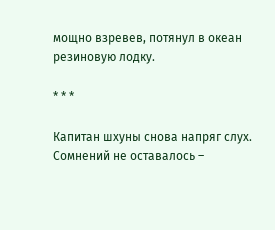мощно взревев, потянул в океан резиновую лодку.

* * *

Капитан шхуны снова напряг слух. Сомнений не оставалось –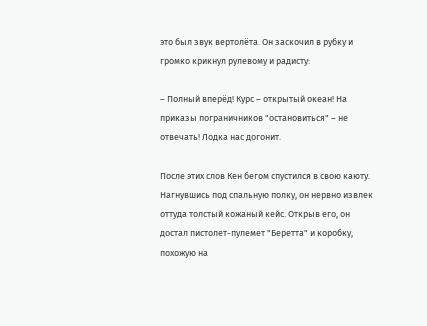это был звук вертолёта. Он заскочил в рубку и громко крикнул рулевому и радисту:

– Полный вперёд! Курс – открытый океан! На приказы пограничников "остановиться" – не отвечать! Лодка нас догонит.

После этих слов Кен бегом спустился в свою каюту. Нагнувшись под спальную полку, он нервно извлек оттуда толстый кожаный кейс. Открыв его, он достал пистолет-пулемет "Беретта" и коробку, похожую на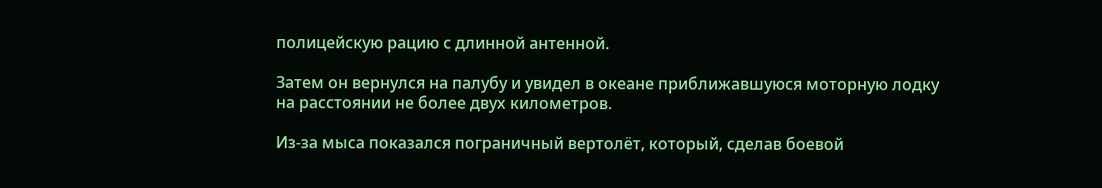полицейскую рацию с длинной антенной.

Затем он вернулся на палубу и увидел в океане приближавшуюся моторную лодку на расстоянии не более двух километров.

Из-за мыса показался пограничный вертолёт, который, сделав боевой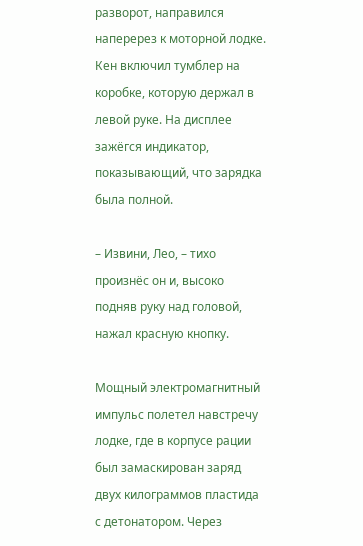разворот, направился наперерез к моторной лодке. Кен включил тумблер на коробке, которую держал в левой руке. На дисплее зажёгся индикатор, показывающий, что зарядка была полной.

– Извини, Лео, – тихо произнёс он и, высоко подняв руку над головой, нажал красную кнопку.

Мощный электромагнитный импульс полетел навстречу лодке, где в корпусе рации был замаскирован заряд двух килограммов пластида с детонатором. Через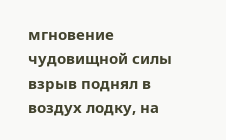мгновение чудовищной силы взрыв поднял в воздух лодку, на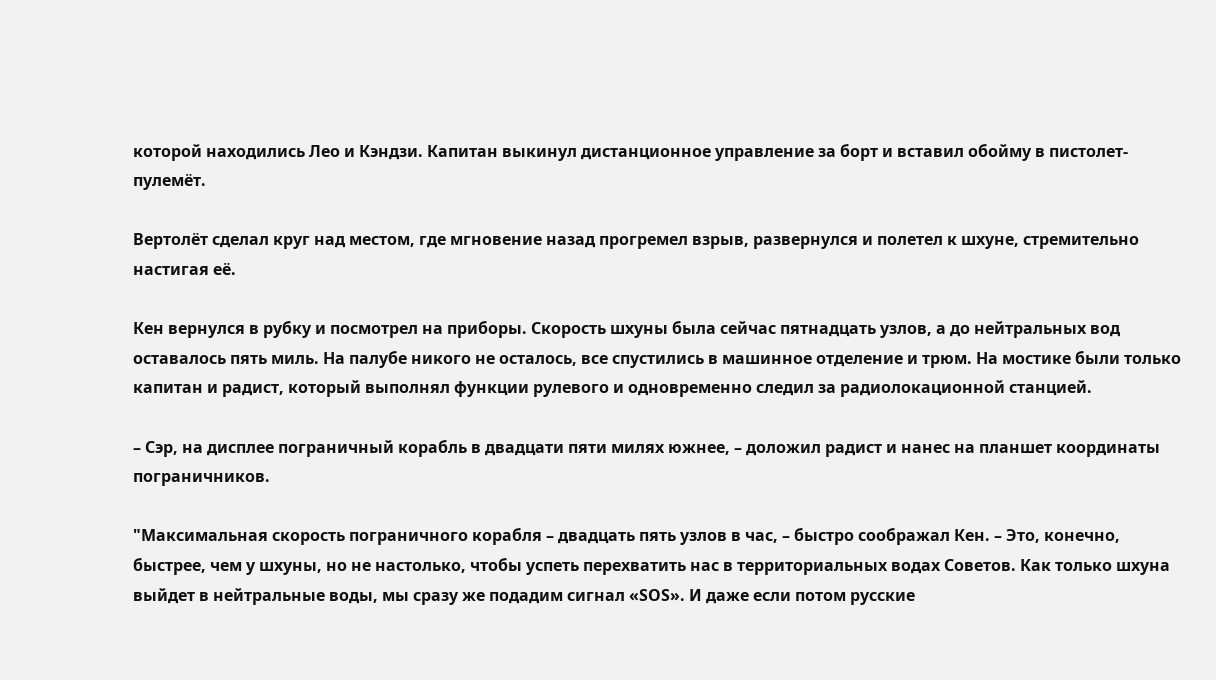которой находились Лео и Кэндзи. Капитан выкинул дистанционное управление за борт и вставил обойму в пистолет-пулемёт.

Вертолёт сделал круг над местом, где мгновение назад прогремел взрыв, развернулся и полетел к шхуне, стремительно настигая её.

Кен вернулся в рубку и посмотрел на приборы. Скорость шхуны была сейчас пятнадцать узлов, а до нейтральных вод оставалось пять миль. На палубе никого не осталось, все спустились в машинное отделение и трюм. На мостике были только капитан и радист, который выполнял функции рулевого и одновременно следил за радиолокационной станцией.

– Сэр, на дисплее пограничный корабль в двадцати пяти милях южнее, – доложил радист и нанес на планшет координаты пограничников.

"Максимальная скорость пограничного корабля – двадцать пять узлов в час, – быстро соображал Кен. – Это, конечно, быстрее, чем у шхуны, но не настолько, чтобы успеть перехватить нас в территориальных водах Советов. Как только шхуна выйдет в нейтральные воды, мы сразу же подадим сигнал «SOS». И даже если потом русские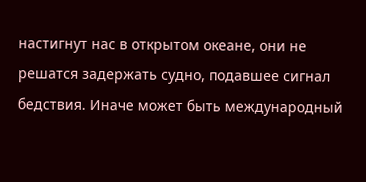настигнут нас в открытом океане, они не решатся задержать судно, подавшее сигнал бедствия. Иначе может быть международный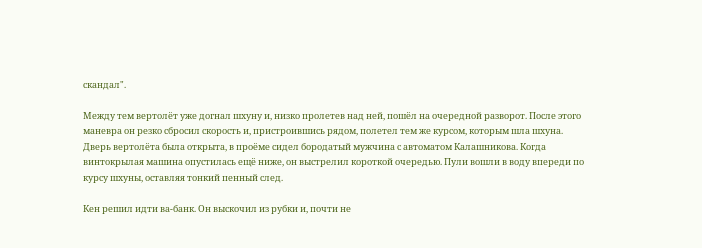скандал".

Между тем вертолёт уже догнал шхуну и, низко пролетев над ней, пошёл на очередной разворот. После этого маневра он резко сбросил скорость и, пристроившись рядом, полетел тем же курсом, которым шла шхуна. Дверь вертолёта была открыта, в проёме сидел бородатый мужчина с автоматом Калашникова. Когда винтокрылая машина опустилась ещё ниже, он выстрелил короткой очередью. Пули вошли в воду впереди по курсу шхуны, оставляя тонкий пенный след.

Кен решил идти ва-банк. Он выскочил из рубки и, почти не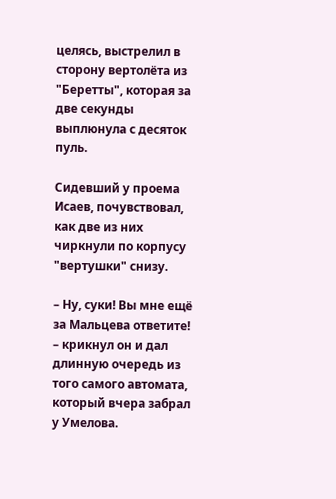целясь, выстрелил в сторону вертолёта из "Беретты", которая за две секунды выплюнула с десяток пуль.

Сидевший у проема Исаев, почувствовал, как две из них чиркнули по корпусу "вертушки" снизу.

– Ну, суки! Вы мне ещё за Мальцева ответите! – крикнул он и дал длинную очередь из того самого автомата, который вчера забрал у Умелова.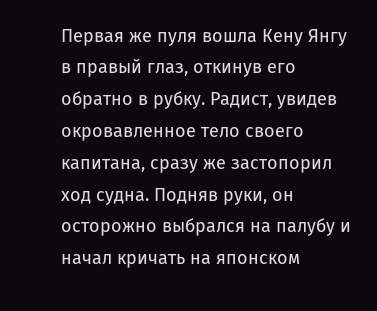Первая же пуля вошла Кену Янгу в правый глаз, откинув его обратно в рубку. Радист, увидев окровавленное тело своего капитана, сразу же застопорил ход судна. Подняв руки, он осторожно выбрался на палубу и начал кричать на японском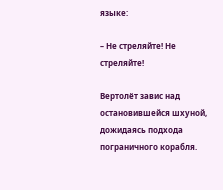языке:

– Не стреляйте! Не стреляйте!

Вертолёт завис над остановившейся шхуной, дожидаясь подхода пограничного корабля.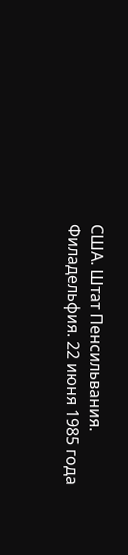США. Штат Пенсильвания. Филадельфия. 22 июня 1985 года